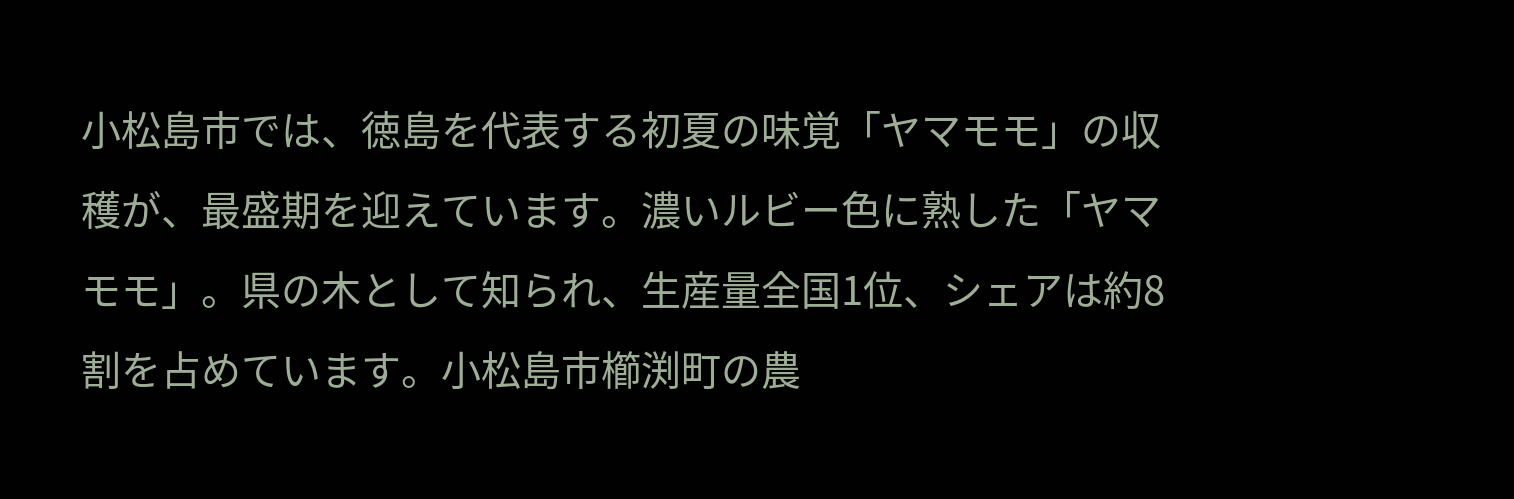小松島市では、徳島を代表する初夏の味覚「ヤマモモ」の収穫が、最盛期を迎えています。濃いルビー色に熟した「ヤマモモ」。県の木として知られ、生産量全国1位、シェアは約8割を占めています。小松島市櫛渕町の農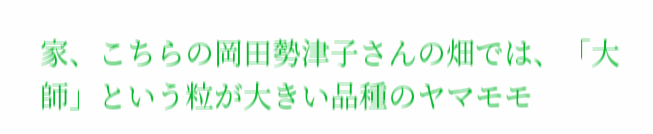家、こちらの岡田勢津子さんの畑では、「大師」という粒が大きい品種のヤマモモ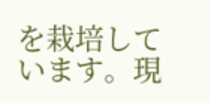を栽培しています。現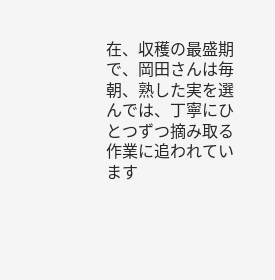在、収穫の最盛期で、岡田さんは毎朝、熟した実を選んでは、丁寧にひとつずつ摘み取る作業に追われています